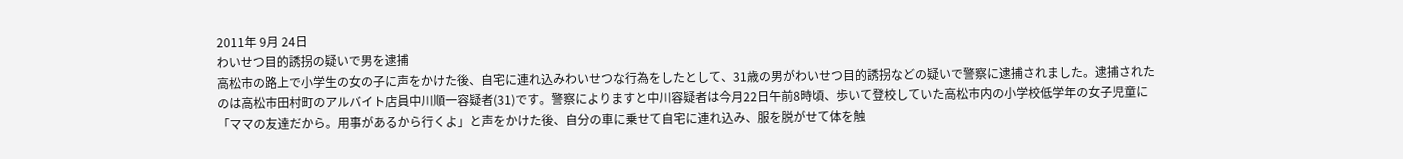2011年 9月 24日
わいせつ目的誘拐の疑いで男を逮捕
高松市の路上で小学生の女の子に声をかけた後、自宅に連れ込みわいせつな行為をしたとして、31歳の男がわいせつ目的誘拐などの疑いで警察に逮捕されました。逮捕されたのは高松市田村町のアルバイト店員中川順一容疑者(31)です。警察によりますと中川容疑者は今月22日午前8時頃、歩いて登校していた高松市内の小学校低学年の女子児童に「ママの友達だから。用事があるから行くよ」と声をかけた後、自分の車に乗せて自宅に連れ込み、服を脱がせて体を触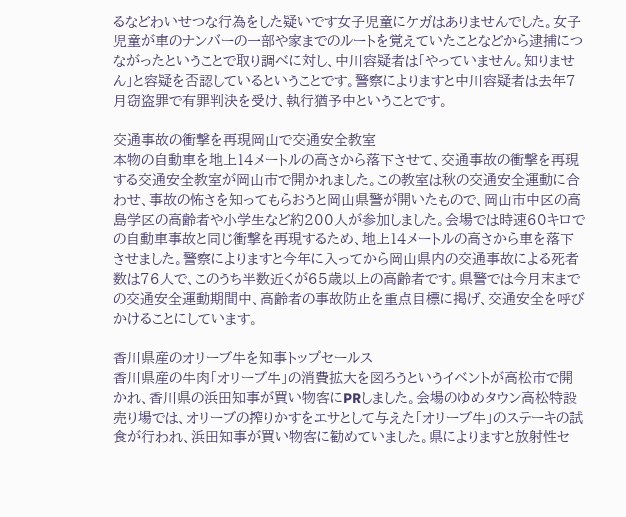るなどわいせつな行為をした疑いです女子児童にケガはありませんでした。女子児童が車のナンバーの一部や家までのルートを覚えていたことなどから逮捕につながったということで取り調べに対し、中川容疑者は「やっていません。知りません」と容疑を否認しているということです。警察によりますと中川容疑者は去年7月窃盗罪で有罪判決を受け、執行猶予中ということです。

交通事故の衝撃を再現岡山で交通安全教室
本物の自動車を地上14メートルの高さから落下させて、交通事故の衝撃を再現する交通安全教室が岡山市で開かれました。この教室は秋の交通安全運動に合わせ、事故の怖さを知ってもらおうと岡山県警が開いたもので、岡山市中区の高島学区の高齢者や小学生など約200人が参加しました。会場では時速60キロでの自動車事故と同じ衝撃を再現するため、地上14メートルの高さから車を落下させました。警察によりますと今年に入ってから岡山県内の交通事故による死者数は76人で、このうち半数近くが65歳以上の高齢者です。県警では今月末までの交通安全運動期間中、高齢者の事故防止を重点目標に掲げ、交通安全を呼びかけることにしています。

香川県産のオリーブ牛を知事トップセールス
香川県産の牛肉「オリーブ牛」の消費拡大を図ろうというイベントが高松市で開かれ、香川県の浜田知事が買い物客にPRしました。会場のゆめタウン高松特設売り場では、オリーブの搾りかすをエサとして与えた「オリーブ牛」のステーキの試食が行われ、浜田知事が買い物客に勧めていました。県によりますと放射性セ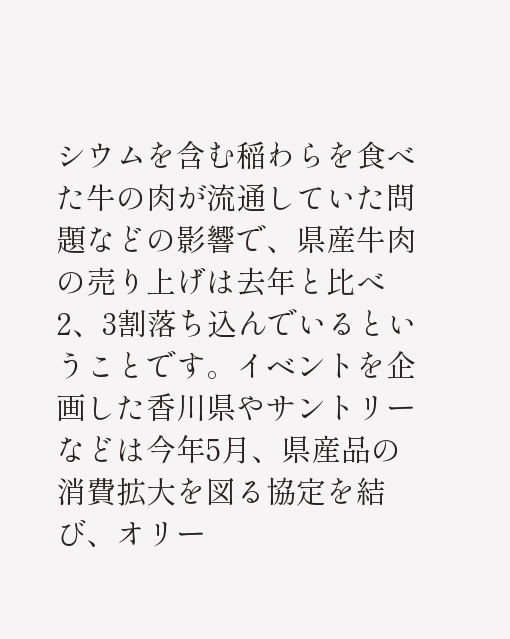シウムを含む稲わらを食べた牛の肉が流通していた問題などの影響で、県産牛肉の売り上げは去年と比べ2、3割落ち込んでいるということです。イベントを企画した香川県やサントリーなどは今年5月、県産品の消費拡大を図る協定を結び、オリー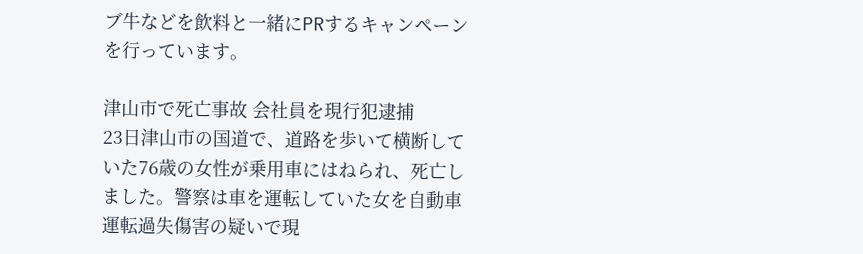ブ牛などを飲料と一緒にPRするキャンペーンを行っています。

津山市で死亡事故 会社員を現行犯逮捕
23日津山市の国道で、道路を歩いて横断していた76歳の女性が乗用車にはねられ、死亡しました。警察は車を運転していた女を自動車運転過失傷害の疑いで現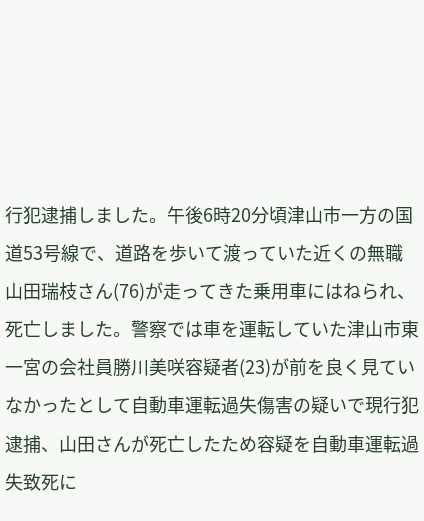行犯逮捕しました。午後6時20分頃津山市一方の国道53号線で、道路を歩いて渡っていた近くの無職山田瑞枝さん(76)が走ってきた乗用車にはねられ、死亡しました。警察では車を運転していた津山市東一宮の会社員勝川美咲容疑者(23)が前を良く見ていなかったとして自動車運転過失傷害の疑いで現行犯逮捕、山田さんが死亡したため容疑を自動車運転過失致死に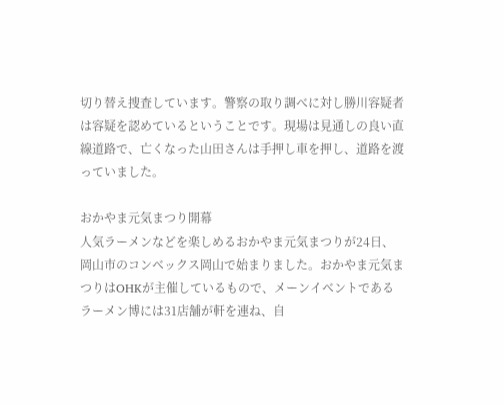切り替え捜査しています。警察の取り調べに対し勝川容疑者は容疑を認めているということです。現場は見通しの良い直線道路で、亡くなった山田さんは手押し車を押し、道路を渡っていました。

おかやま元気まつり開幕
人気ラーメンなどを楽しめるおかやま元気まつりが24日、岡山市のコンベックス岡山で始まりました。おかやま元気まつりはOHKが主催しているもので、メーンイベントであるラーメン博には31店舗が軒を連ね、自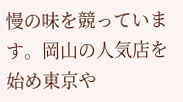慢の味を競っています。岡山の人気店を始め東京や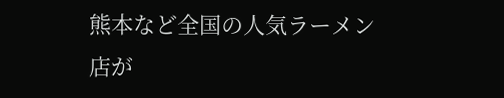熊本など全国の人気ラーメン店が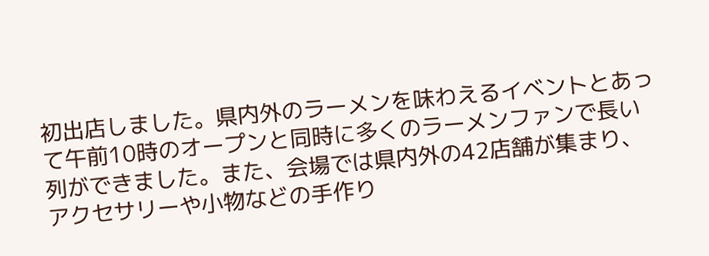初出店しました。県内外のラーメンを味わえるイベントとあって午前10時のオープンと同時に多くのラーメンファンで長い列ができました。また、会場では県内外の42店舗が集まり、アクセサリーや小物などの手作り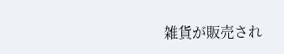雑貨が販売され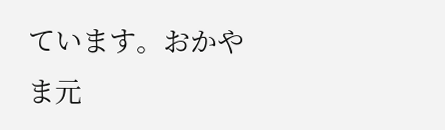ています。おかやま元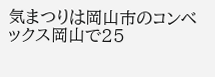気まつりは岡山市のコンベックス岡山で25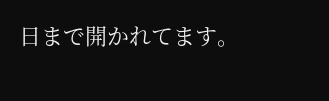日まで開かれてます。